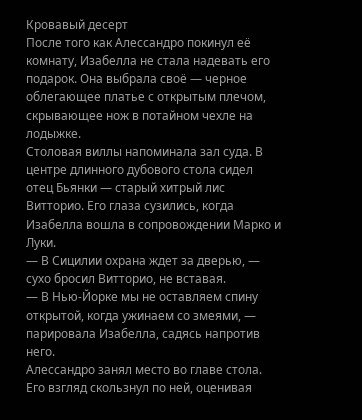Кровавый десерт
После того как Алессандро покинул её комнату, Изабелла не стала надевать его подарок. Она выбрала своё — черное облегающее платье с открытым плечом, скрывающее нож в потайном чехле на лодыжке.
Столовая виллы напоминала зал суда. В центре длинного дубового стола сидел отец Бьянки — старый хитрый лис Витторио. Его глаза сузились, когда Изабелла вошла в сопровождении Марко и Луки.
— В Сицилии охрана ждет за дверью, — сухо бросил Витторио, не вставая.
— В Нью-Йорке мы не оставляем спину открытой, когда ужинаем со змеями, — парировала Изабелла, садясь напротив него.
Алессандро занял место во главе стола. Его взгляд скользнул по ней, оценивая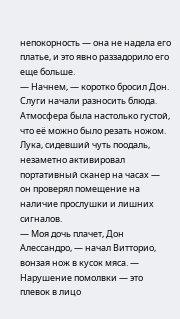непокорность — она не надела его платье, и это явно раззадорило его еще больше.
— Начнем, — коротко бросил Дон.
Слуги начали разносить блюда. Атмосфера была настолько густой, что её можно было резать ножом. Лука, сидевший чуть поодаль, незаметно активировал портативный сканер на часах — он проверял помещение на наличие прослушки и лишних сигналов.
— Моя дочь плачет, Дон Алессандро, — начал Витторио, вонзая нож в кусок мяса. — Нарушение помолвки — это плевок в лицо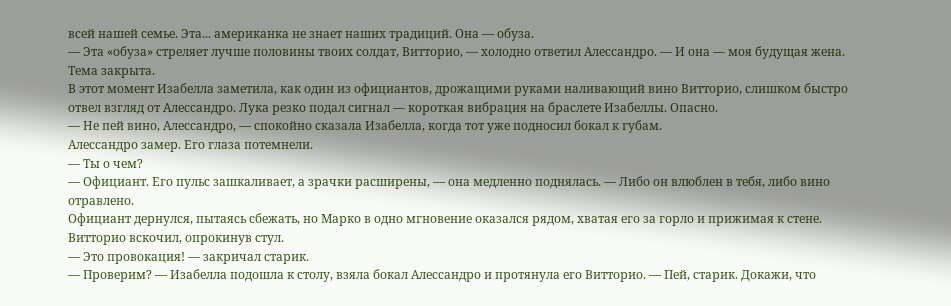всей нашей семье. Эта... американка не знает наших традиций. Она — обуза.
— Эта «обуза» стреляет лучше половины твоих солдат, Витторио, — холодно ответил Алессандро. — И она — моя будущая жена. Тема закрыта.
В этот момент Изабелла заметила, как один из официантов, дрожащими руками наливающий вино Витторио, слишком быстро отвел взгляд от Алессандро. Лука резко подал сигнал — короткая вибрация на браслете Изабеллы. Опасно.
— Не пей вино, Алессандро, — спокойно сказала Изабелла, когда тот уже подносил бокал к губам.
Алессандро замер. Его глаза потемнели.
— Ты о чем?
— Официант. Его пульс зашкаливает, а зрачки расширены, — она медленно поднялась. — Либо он влюблен в тебя, либо вино отравлено.
Официант дернулся, пытаясь сбежать, но Марко в одно мгновение оказался рядом, хватая его за горло и прижимая к стене. Витторио вскочил, опрокинув стул.
— Это провокация! — закричал старик.
— Проверим? — Изабелла подошла к столу, взяла бокал Алессандро и протянула его Витторио. — Пей, старик. Докажи, что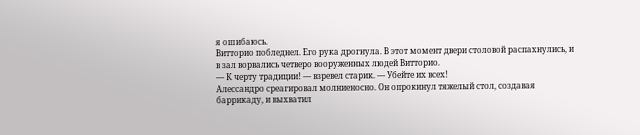я ошибаюсь.
Витторио побледнел. Его рука дрогнула. В этот момент двери столовой распахнулись, и в зал ворвались четверо вооруженных людей Витторио.
— К черту традиции! — взревел старик. — Убейте их всех!
Алессандро среагировал молниеносно. Он опрокинул тяжелый стол, создавая баррикаду, и выхватил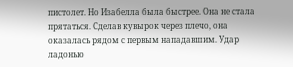пистолет. Но Изабелла была быстрее. Она не стала прятаться. Сделав кувырок через плечо, она оказалась рядом с первым нападавшим. Удар ладонью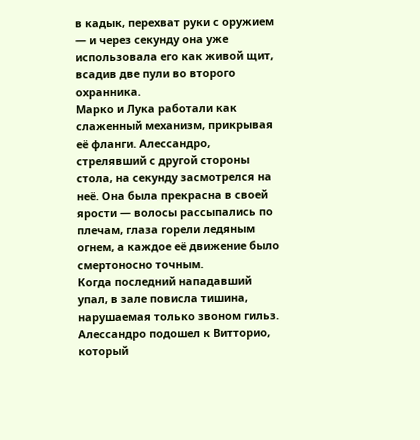в кадык, перехват руки с оружием — и через секунду она уже использовала его как живой щит, всадив две пули во второго охранника.
Марко и Лука работали как слаженный механизм, прикрывая её фланги. Алессандро, стрелявший с другой стороны стола, на секунду засмотрелся на неё. Она была прекрасна в своей ярости — волосы рассыпались по плечам, глаза горели ледяным огнем, а каждое её движение было смертоносно точным.
Когда последний нападавший упал, в зале повисла тишина, нарушаемая только звоном гильз. Алессандро подошел к Витторио, который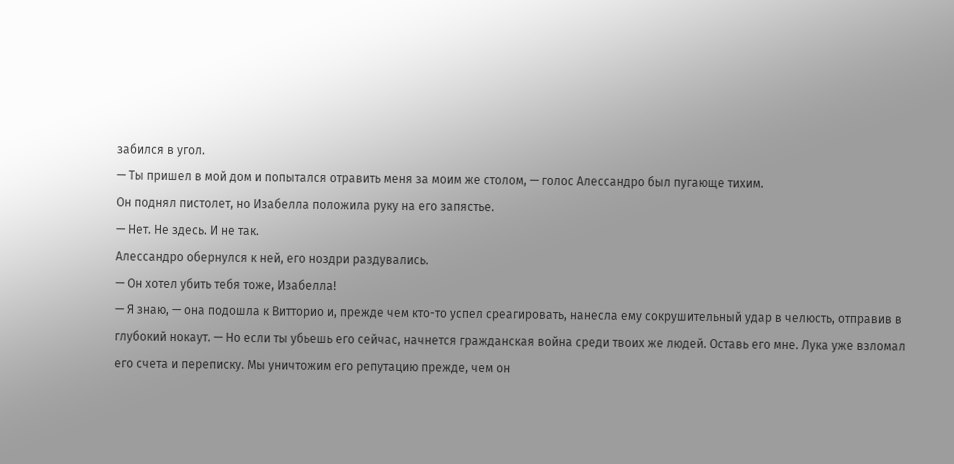забился в угол.
— Ты пришел в мой дом и попытался отравить меня за моим же столом, — голос Алессандро был пугающе тихим.
Он поднял пистолет, но Изабелла положила руку на его запястье.
— Нет. Не здесь. И не так.
Алессандро обернулся к ней, его ноздри раздувались.
— Он хотел убить тебя тоже, Изабелла!
— Я знаю, — она подошла к Витторио и, прежде чем кто-то успел среагировать, нанесла ему сокрушительный удар в челюсть, отправив в глубокий нокаут. — Но если ты убьешь его сейчас, начнется гражданская война среди твоих же людей. Оставь его мне. Лука уже взломал его счета и переписку. Мы уничтожим его репутацию прежде, чем он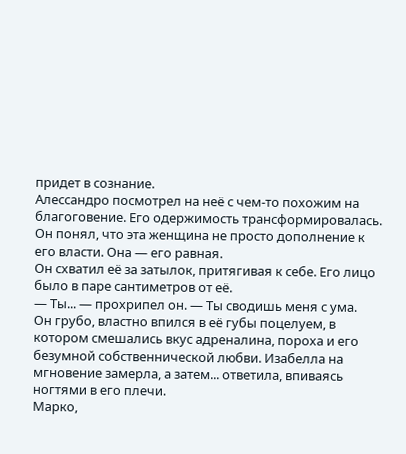придет в сознание.
Алессандро посмотрел на неё с чем-то похожим на благоговение. Его одержимость трансформировалась. Он понял, что эта женщина не просто дополнение к его власти. Она — его равная.
Он схватил её за затылок, притягивая к себе. Его лицо было в паре сантиметров от её.
— Ты... — прохрипел он. — Ты сводишь меня с ума.
Он грубо, властно впился в её губы поцелуем, в котором смешались вкус адреналина, пороха и его безумной собственнической любви. Изабелла на мгновение замерла, а затем... ответила, впиваясь ногтями в его плечи.
Марко,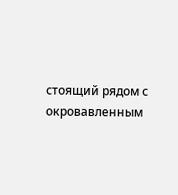стоящий рядом с окровавленным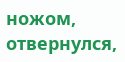ножом, отвернулся,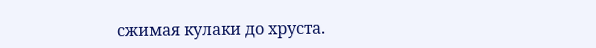сжимая кулаки до хруста.